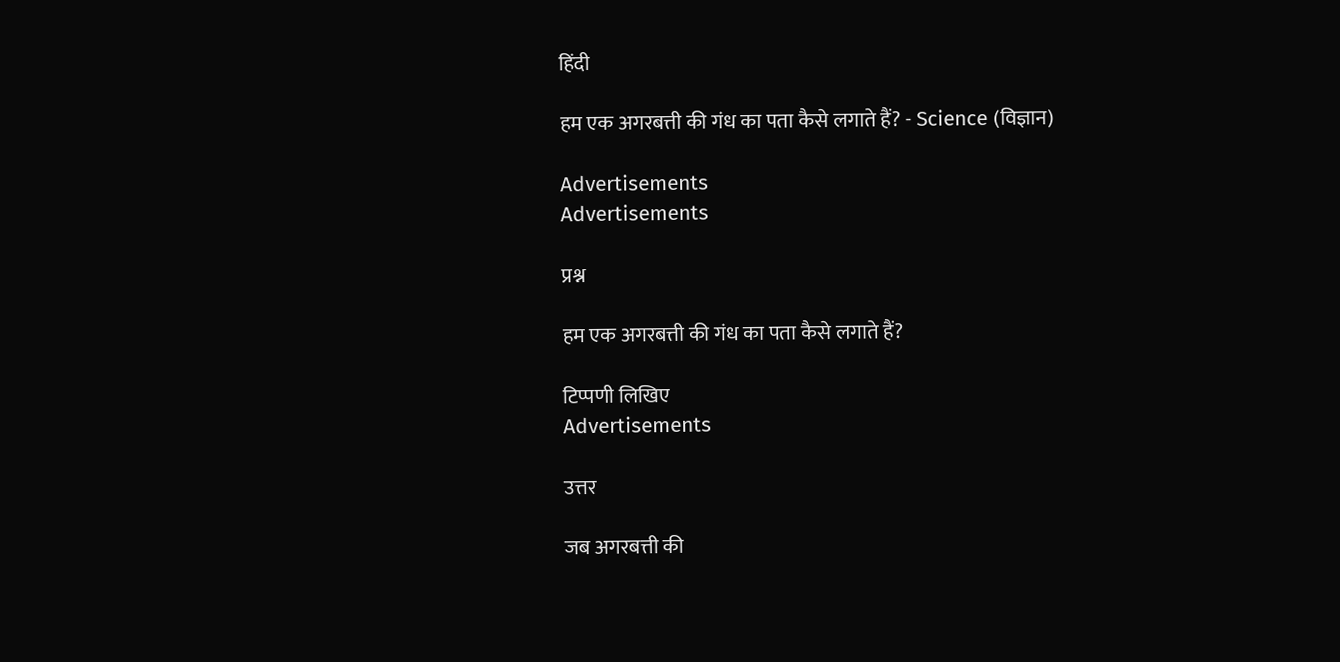हिंदी

हम एक अगरबत्ती की गंध का पता कैसे लगाते हैं? - Science (विज्ञान)

Advertisements
Advertisements

प्रश्न

हम एक अगरबत्ती की गंध का पता कैसे लगाते हैं?

टिप्पणी लिखिए
Advertisements

उत्तर

जब अगरबत्ती की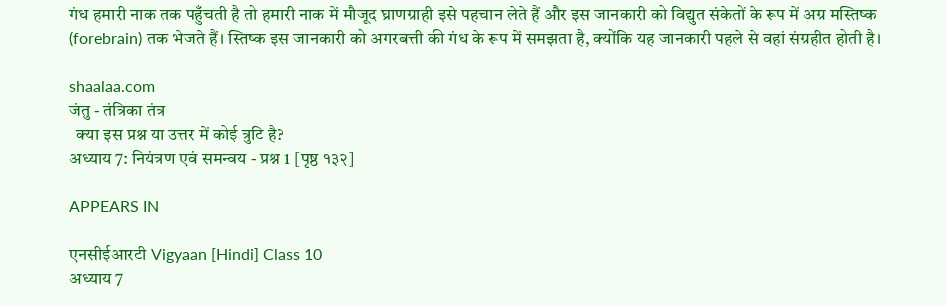गंध हमारी नाक तक पहुँचती है तो हमारी नाक में मौजूद घ्राणग्राही इसे पहचान लेते हैं और इस जानकारी को विद्युत संकेतों के रूप में अग्र मस्तिष्क (forebrain) तक भेजते हैं। स्तिष्क इस जानकारी को अगरबत्ती की गंध के रूप में समझता है, क्योंकि यह जानकारी पहले से वहां संग्रहीत होती है।

shaalaa.com
जंतु - तंत्रिका तंत्र
  क्या इस प्रश्न या उत्तर में कोई त्रुटि है?
अध्याय 7: नियंत्रण एवं समन्वय - प्रश्न 1 [पृष्ठ १३२]

APPEARS IN

एनसीईआरटी Vigyaan [Hindi] Class 10
अध्याय 7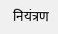नियंत्रण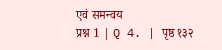एवं समन्वय
प्रश्न 1 | Q 4. | पृष्ठ १३२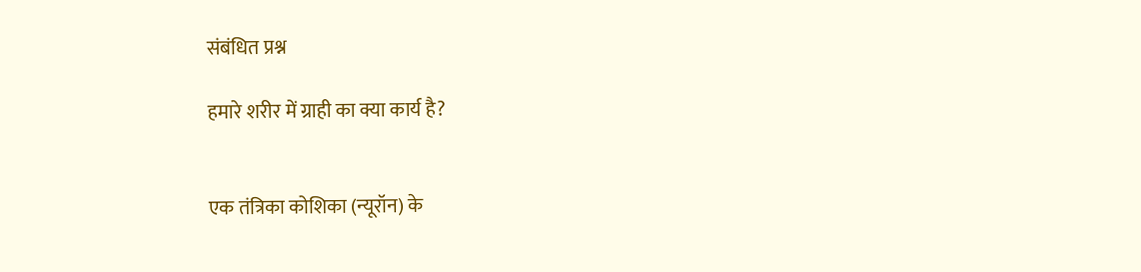संबंधित प्रश्न

हमारे शरीर में ग्राही का क्या कार्य है?


एक तंत्रिका कोशिका (न्यूरॉन) के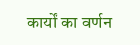कार्यों का वर्णन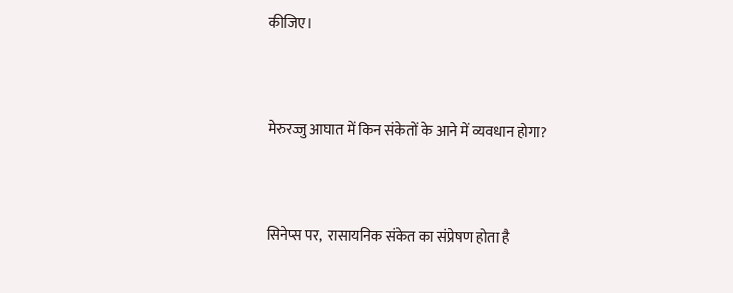कीजिए।


मेरुरज्जु आघात में किन संकेतों के आने में व्यवधान होगा?


सिनेप्स पर,  रासायनिक संकेत का संप्रेषण होता है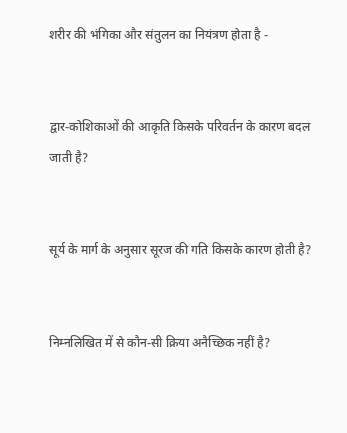शरीर की भंगिका और संतुलन का नियंत्रण होता है -


द्वार-कोशिकाओं की आकृति किसके परिवर्तन के कारण बदल जाती है?


सूर्य के मार्ग के अनुसार सूरज की गति किसके कारण होती है?


निम्नलिखित में से कौन-सी क्रिया अनैच्छिक नहीं है?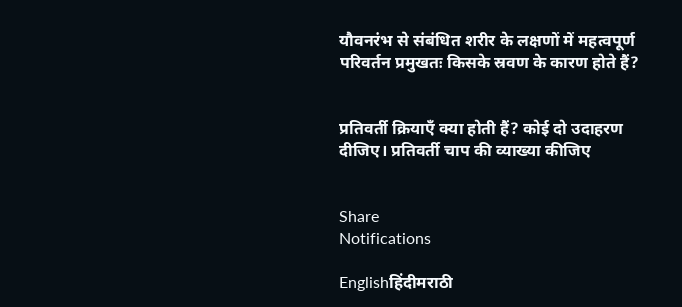यौवनरंभ से संबंधित शरीर के लक्षणों में महत्वपूर्ण परिवर्तन प्रमुखतः किसके स्रवण के कारण होते हैं?


प्रतिवर्ती क्रियाएँ क्या होती हैं? कोई दो उदाहरण दीजिए। प्रतिवर्ती चाप की व्याख्या कीजिए


Share
Notifications

Englishहिंदीमराठी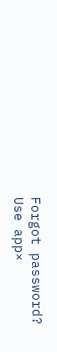Forgot password?
Use app×